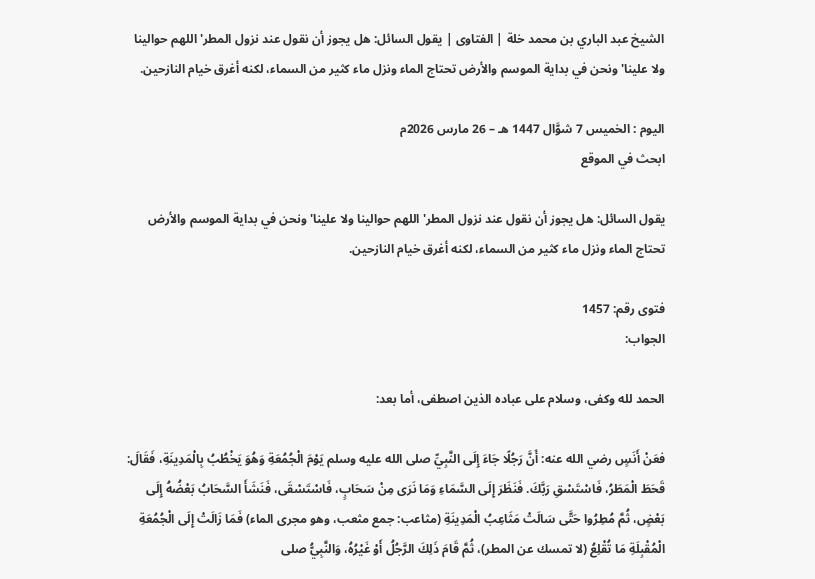الشيخ عبد الباري بن محمد خلة | الفتاوى | يقول السائل: هل يجوز أن نقول عند نزول المطر'اللهم حوالينا ولا علينا' ونحن في بداية الموسم والأرض تحتاج الماء ونزل ماء كثير من السماء، لكنه أغرق خيام النازحين.

اليوم : الخميس 7 شوَّال 1447 هـ – 26 مارس 2026م
ابحث في الموقع

يقول السائل: هل يجوز أن نقول عند نزول المطر'اللهم حوالينا ولا علينا' ونحن في بداية الموسم والأرض تحتاج الماء ونزل ماء كثير من السماء، لكنه أغرق خيام النازحين.

فتوى رقم: 1457
الجواب:

الحمد لله وكفى، وسلام على عباده الذين اصطفى، أما بعد:

فعَنْ أَنَسٍ رضي الله عنه: أَنَّ رَجُلًا جَاءَ إِلَى النَّبِيِّ صلى الله عليه وسلم يَوْمَ الْجُمُعَةِ وَهُوَ يَخْطُبُ بِالْمَدِينَةِ، فَقَالَ: قَحَطَ الْمَطَرُ، فَاسْتَسْقِ رَبَّكَ. فَنَظَرَ إِلَى السَّمَاءِ وَمَا نَرَى مِنْ سَحَابٍ، فَاسْتَسْقَى، فَنَشَأَ السَّحَابُ بَعْضُهُ إِلَى بَعْضٍ، ثُمَّ مُطِرُوا حَتَّى سَالَتْ مَثَاعِبُ الْمَدِينَةِ (مثاعب: جمع مثعب، وهو مجرى الماء) فَمَا زَالَتْ إِلَى الْجُمُعَةِ الْمُقْبِلَةِ مَا تُقْلِعُ (لا تمسك عن المطر)، ثُمَّ قَامَ ذَلِكَ الرَّجُلُ أَوْ غَيْرُهُ، وَالنَّبِيُّ صلى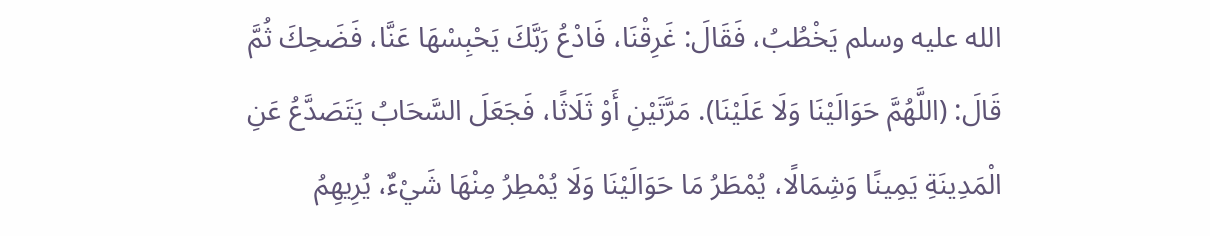الله عليه وسلم يَخْطُبُ، فَقَالَ: غَرِقْنَا، فَادْعُ رَبَّكَ يَحْبِسْهَا عَنَّا، فَضَحِكَ ثُمَّ قَالَ: (اللَّهُمَّ ‌حَوَالَيْنَا ‌وَلَا ‌عَلَيْنَا). مَرَّتَيْنِ أَوْ ثَلَاثًا، فَجَعَلَ السَّحَابُ يَتَصَدَّعُ عَنِ الْمَدِينَةِ يَمِينًا وَشِمَالًا، يُمْطَرُ مَا حَوَالَيْنَا وَلَا يُمْطِرُ مِنْهَا شَيْءٌ، يُرِيهِمُ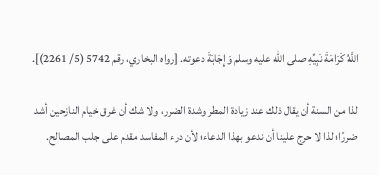اللَّهُ كَرَامَةَ نَبِيِّهِ صلى الله عليه وسلم وَإِجَابَةَ دعوته. [رواه البخاري، رقم 5742 (5/ 2261)].

لذا من السنة أن يقال ذلك عند زيادة المطر وشدة الضرر، ولا شك أن غرق خيام النازحين أشد ضررًا؛ لذا لا حرج علينا أن ندعو بهذا الدعاء؛ لأن درء المفاسد مقدم على جلب المصالح.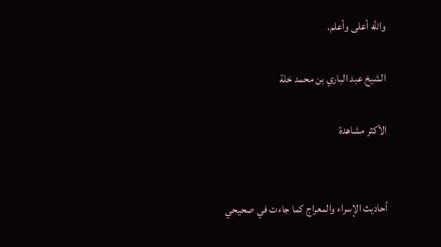والله أعلى وأعلم.

الشيخ عبد الباري بن محمد خلة

الأكثر مشاهدة


أحاديث الإسراء والمعراج كما جاءت في صحيحي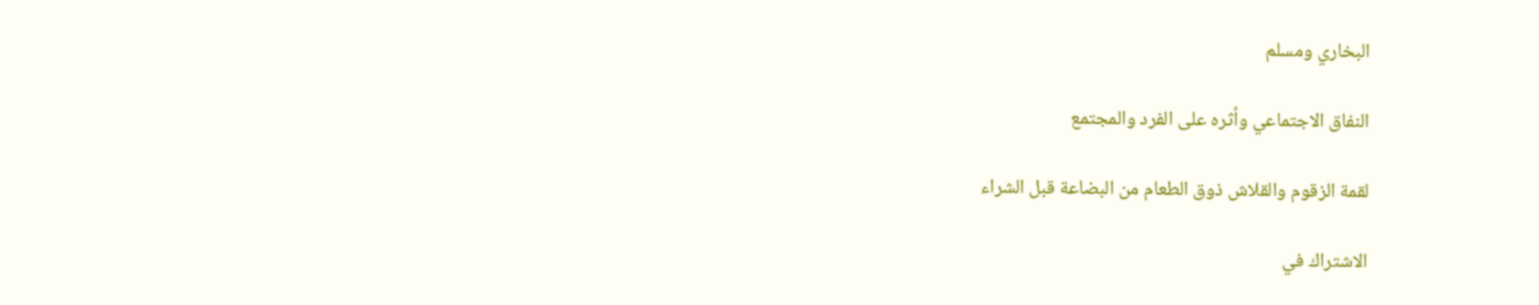البخاري ومسلم

النفاق الاجتماعي وأثره على الفرد والمجتمع

لقمة الزقوم والقلاش ذوق الطعام من البضاعة قبل الشراء

الاشتراك في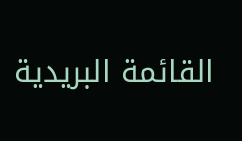القائمة البريدية